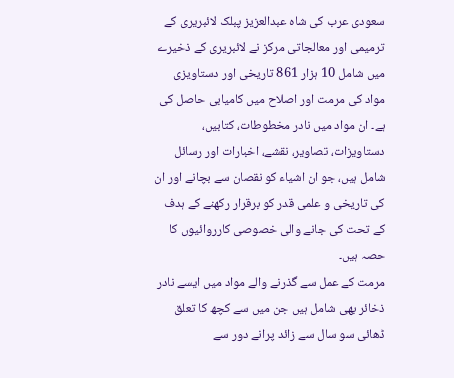سعودی عرب کی شاہ عبدالعزیز پبلک لائبریری کے ترمیمی اور معالجاتی مرکز نے لائبریری کے ذخیرے میں شامل 10 ہزار 861 تاریخی اور دستاویزی مواد کی مرمت اور اصلاح میں کامیابی حاصل کی ہے۔ ان مواد میں نادر مخطوطات، کتابیں، دستاویزات، تصاویر، نقشے، اخبارات اور رسائل شامل ہیں، جو ان اشیاء کو نقصان سے بچانے اور ان کی تاریخی و علمی قدر کو برقرار رکھنے کے ہدف کے تحت کی جانے والی خصوصی کارروائیوں کا حصہ ہیں۔
مرمت کے عمل سے گذرنے والے مواد میں ایسے نادر ذخائر بھی شامل ہیں جن میں سے کچھ کا تعلق ڈھائی سو سال سے زائد پرانے دور سے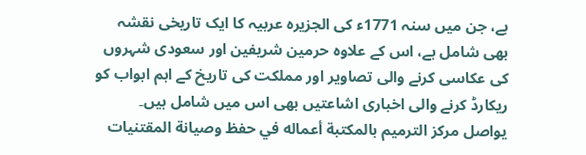ہے، جن میں سنہ 1771ء کی الجزیرہ عربیہ کا ایک تاریخی نقشہ بھی شامل ہے، اس کے علاوہ حرمین شریفین اور سعودی شہروں کی عکاسی کرنے والی تصاویر اور مملکت کی تاریخ کے اہم ابواب کو ریکارڈ کرنے والی اخباری اشاعتیں بھی اس میں شامل ہیں۔
يواصل مركز الترميم بالمكتبة أعماله في حفظ وصيانة المقتنيات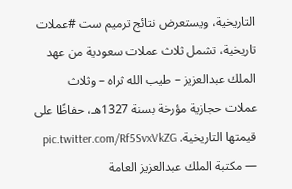التاريخية، ويستعرض نتائج ترميم ست #عملات تاريخية، تشمل ثلاث عملات سعودية من عهد الملك عبدالعزيز – طيب الله ثراه – وثلاث عملات حجازية مؤرخة بسنة 1327هـ، حفاظًا على قيمتها التاريخية. pic.twitter.com/Rf5SvxVkZG
— مكتبة الملك عبدالعزيز العامة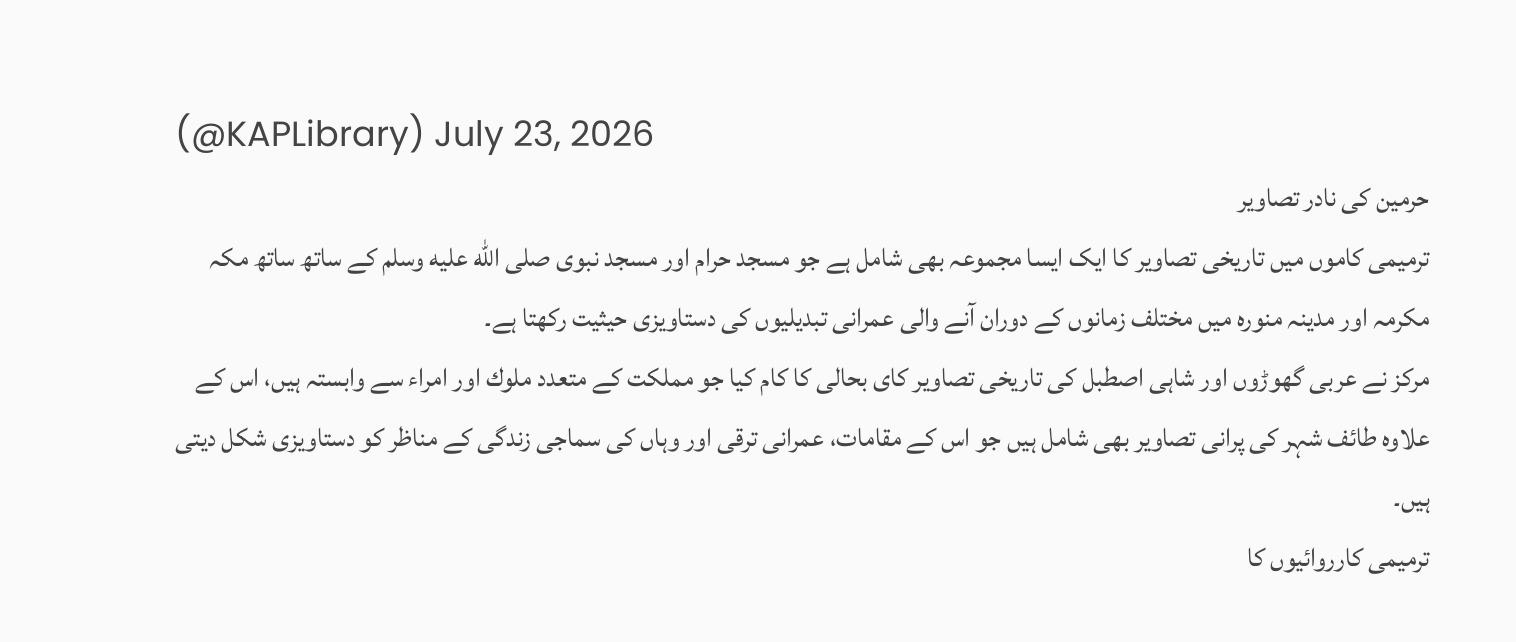(@KAPLibrary) July 23, 2026
حرمین کی نادر تصاویر
ترمیمی کاموں میں تاریخی تصاویر کا ایک ایسا مجموعہ بھی شامل ہے جو مسجد حرام اور مسجد نبوی صلى الله عليه وسلم کے ساتھ ساتھ مکہ مکرمہ اور مدینہ منورہ میں مختلف زمانوں کے دوران آنے والی عمرانی تبدیلیوں کی دستاویزی حیثیت رکھتا ہے۔
مرکز نے عربی گھوڑوں اور شاہی اصطبل کی تاریخی تصاویر کای بحالی کا کام کیا جو مملکت کے متعدد ملوك اور امراء سے وابستہ ہیں، اس کے علاوہ طائف شہر کی پرانی تصاویر بھی شامل ہیں جو اس کے مقامات، عمرانی ترقی اور وہاں کی سماجی زندگی کے مناظر کو دستاویزی شکل دیتی ہیں۔
ترمیمی کارروائیوں کا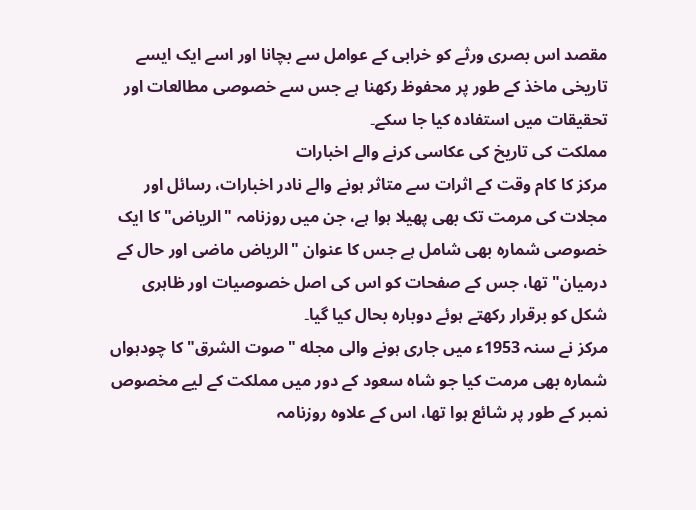مقصد اس بصری ورثے کو خرابی کے عوامل سے بچانا اور اسے ایک ایسے تاریخی ماخذ کے طور پر محفوظ رکھنا ہے جس سے خصوصی مطالعات اور تحقیقات میں استفادہ کیا جا سکے۔
مملکت کی تاریخ کی عکاسی کرنے والے اخبارات
مرکز کا کام وقت کے اثرات سے متاثر ہونے والے نادر اخبارات، رسائل اور مجلات کی مرمت تک بھی پھیلا ہوا ہے، جن میں روزنامہ "الرياض" کا ایک خصوصی شمارہ بھی شامل ہے جس کا عنوان "الرياض ماضی اور حال کے درمیان" تھا، جس کے صفحات کو اس کی اصل خصوصیات اور ظاہری شکل کو برقرار رکھتے ہوئے دوبارہ بحال کیا گیا۔
مرکز نے سنہ 1953ء میں جاری ہونے والی مجله "صوت الشرق" کا چودہواں شمارہ بھی مرمت کیا جو شاہ سعود کے دور میں مملکت کے لیے مخصوص نمبر کے طور پر شائع ہوا تھا، اس کے علاوہ روزنامہ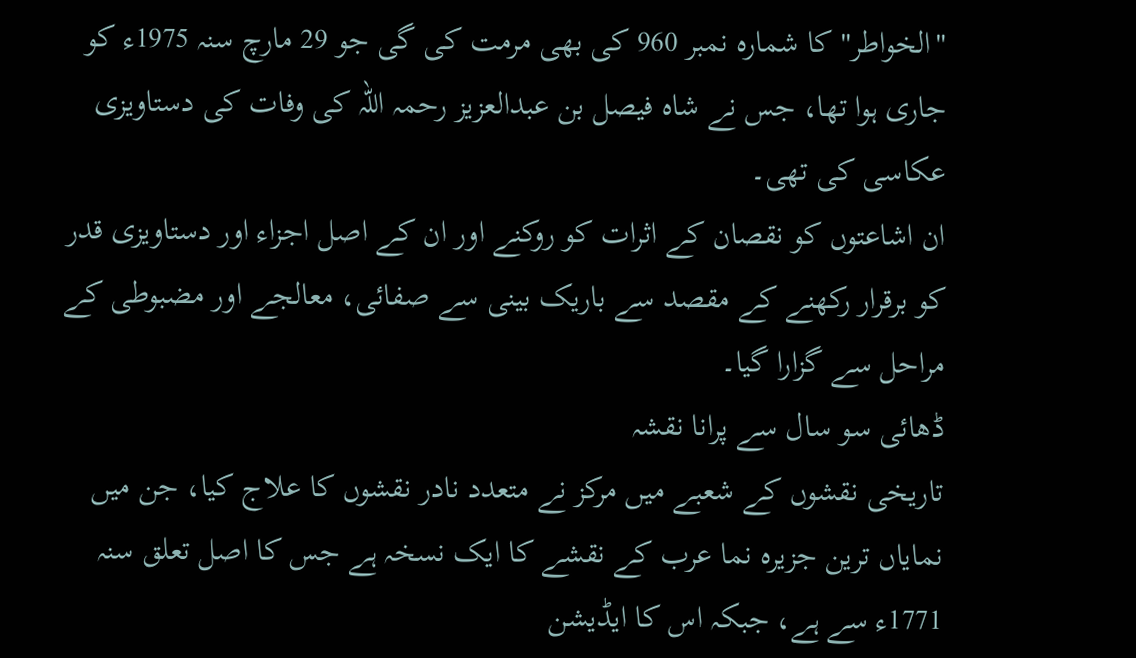"الخواطر" کا شمارہ نمبر 960 کی بھی مرمت کی گی جو 29 مارچ سنہ 1975ء کو جاری ہوا تھا، جس نے شاہ فیصل بن عبدالعزیز رحمہ اللہ کی وفات کی دستاویزی عکاسی کی تھی۔
ان اشاعتوں کو نقصان کے اثرات کو روکنے اور ان کے اصل اجزاء اور دستاویزی قدر کو برقرار رکھنے کے مقصد سے باریک بینی سے صفائی، معالجے اور مضبوطی کے مراحل سے گزارا گیا۔
ڈھائی سو سال سے پرانا نقشہ
تاریخی نقشوں کے شعبے میں مرکز نے متعدد نادر نقشوں کا علاج کیا، جن میں نمایاں ترین جزیرہ نما عرب کے نقشے کا ایک نسخہ ہے جس کا اصل تعلق سنہ 1771ء سے ہے، جبکہ اس کا ایڈیشن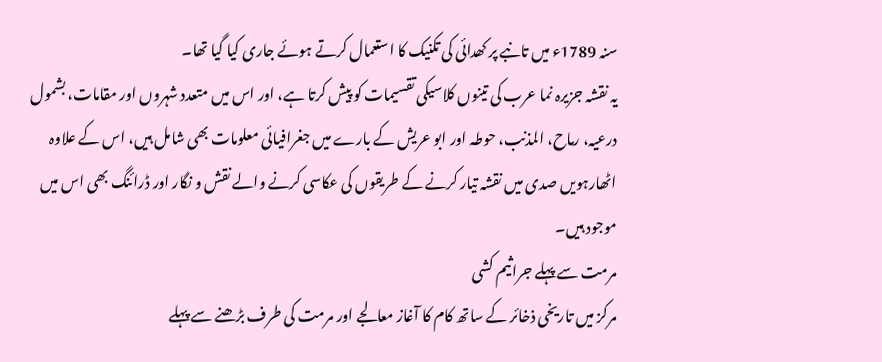سنہ 1789ء میں تانبے پر کھدائی کی تکنیک کا استعمال کرتے ہوئے جاری کیا گیا تھا۔
یہ نقشہ جزیرہ نما عرب کی تینوں کلاسیکی تقسیمات کو پیش کرتا ہے، اور اس میں متعدد شہروں اور مقامات، بشمول درعیہ، رماح، المذنب، حوطہ اور ابو عریش کے بارے میں جغرافیائی معلومات بھی شامل ہیں، اس کے علاوہ اٹھارہویں صدی میں نقشہ تیار کرنے کے طریقوں کی عکاسی کرنے والے نقش و نگار اور ڈرائنگ بھی اس میں موجود ہیں۔
مرمت سے پہلے جراثیم کشی
مرکز میں تاریخی ذخائر کے ساتھ کام کا آغاز معالجے اور مرمت کی طرف بڑھنے سے پہلے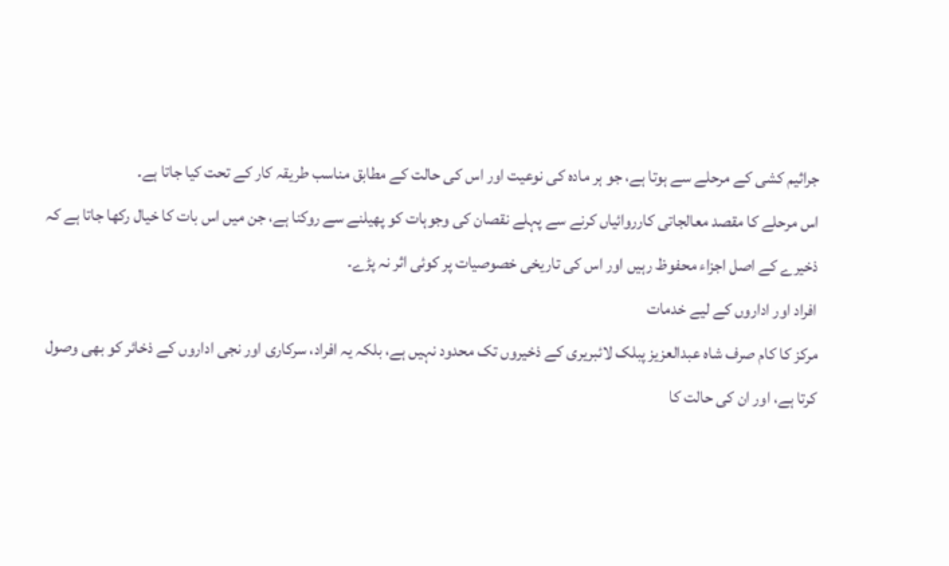جراثیم کشی کے مرحلے سے ہوتا ہے، جو ہر مادہ کی نوعیت اور اس کی حالت کے مطابق مناسب طریقہ کار کے تحت کیا جاتا ہے۔
اس مرحلے کا مقصد معالجاتی کارروائیاں کرنے سے پہلے نقصان کی وجوہات کو پھیلنے سے روکنا ہے، جن میں اس بات کا خیال رکھا جاتا ہے کہ ذخیرے کے اصل اجزاء محفوظ رہیں اور اس کی تاریخی خصوصیات پر کوئی اثر نہ پڑے۔
افراد اور اداروں کے لیے خدمات
مرکز کا کام صرف شاہ عبدالعزيز پبلک لائبریری کے ذخیروں تک محدود نہیں ہے، بلکہ یہ افراد، سرکاری اور نجی اداروں کے ذخائر کو بھی وصول کرتا ہے، اور ان کی حالت کا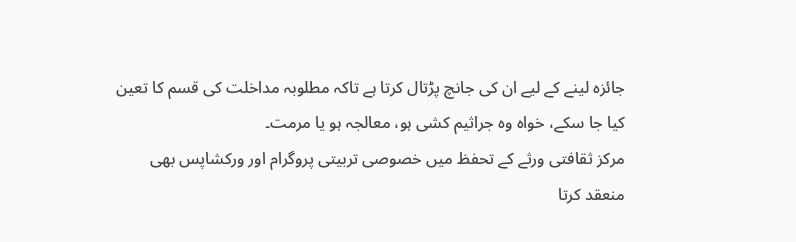جائزہ لینے کے لیے ان کی جانچ پڑتال کرتا ہے تاکہ مطلوبہ مداخلت کی قسم کا تعین کیا جا سکے، خواہ وہ جراثیم کشی ہو، معالجہ ہو یا مرمت۔
مرکز ثقافتی ورثے کے تحفظ میں خصوصی تربیتی پروگرام اور ورکشاپس بھی منعقد کرتا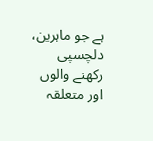ہے جو ماہرین، دلچسپی رکھنے والوں اور متعلقہ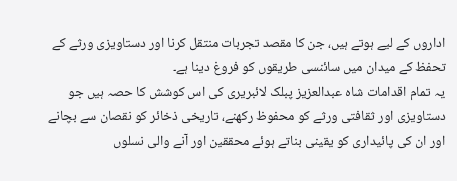اداروں کے لیے ہوتے ہیں، جن کا مقصد تجربات منتقل کرنا اور دستاویزی ورثے کے تحفظ کے میدان میں سائنسی طریقوں کو فروغ دینا ہے۔
یہ تمام اقدامات شاہ عبدالعزيز پبلک لائبریری کی اس کوشش کا حصہ ہیں جو دستاویزی اور ثقافتی ورثے کو محفوظ رکھنے، تاریخی ذخائر کو نقصان سے بچانے اور ان کی پائیداری کو یقینی بناتے ہوئے محققین اور آنے والی نسلوں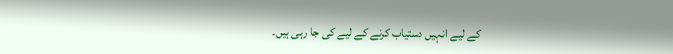کے لیے انہیں دستیاب کرنے کے لیے کی جا رہی ہیں۔